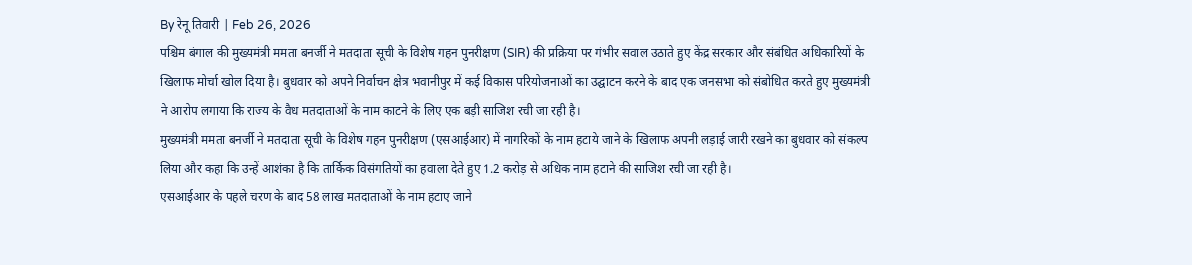By रेनू तिवारी | Feb 26, 2026
पश्चिम बंगाल की मुख्यमंत्री ममता बनर्जी ने मतदाता सूची के विशेष गहन पुनरीक्षण (SIR) की प्रक्रिया पर गंभीर सवाल उठाते हुए केंद्र सरकार और संबंधित अधिकारियों के खिलाफ मोर्चा खोल दिया है। बुधवार को अपने निर्वाचन क्षेत्र भवानीपुर में कई विकास परियोजनाओं का उद्घाटन करने के बाद एक जनसभा को संबोधित करते हुए मुख्यमंत्री ने आरोप लगाया कि राज्य के वैध मतदाताओं के नाम काटने के लिए एक बड़ी साजिश रची जा रही है।
मुख्यमंत्री ममता बनर्जी ने मतदाता सूची के विशेष गहन पुनरीक्षण (एसआईआर) में नागरिकों के नाम हटाये जाने के खिलाफ अपनी लड़ाई जारी रखने का बुधवार को संकल्प लिया और कहा कि उन्हें आशंका है कि तार्किक विसंगतियों का हवाला देते हुए 1.2 करोड़ से अधिक नाम हटाने की साजिश रची जा रही है।
एसआईआर के पहले चरण के बाद 58 लाख मतदाताओं के नाम हटाए जाने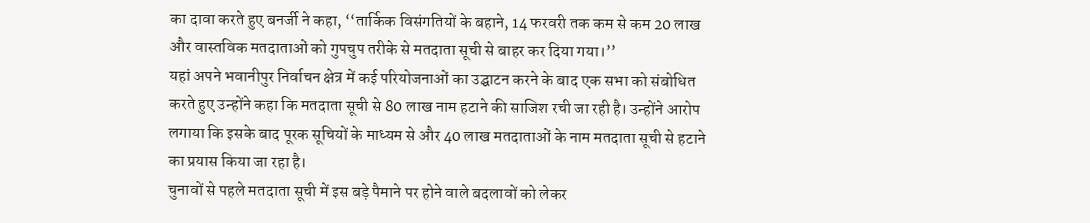का दावा करते हुए बनर्जी ने कहा, ‘‘तार्किक विसंगतियों के बहाने, 14 फरवरी तक कम से कम 20 लाख और वास्तविक मतदाताओं को गुपचुप तरीके से मतदाता सूची से बाहर कर दिया गया।’’
यहां अपने भवानीपुर निर्वाचन क्षेत्र में कई परियोजनाओं का उद्घाटन करने के बाद एक सभा को संबोधित करते हुए उन्होंने कहा कि मतदाता सूची से 80 लाख नाम हटाने की साजिश रची जा रही है। उन्होंने आरोप लगाया कि इसके बाद पूरक सूचियों के माध्यम से और 40 लाख मतदाताओं के नाम मतदाता सूची से हटाने का प्रयास किया जा रहा है।
चुनावों से पहले मतदाता सूची में इस बड़े पैमाने पर होने वाले बदलावों को लेकर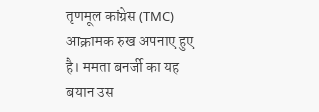तृणमूल कांग्रेस (TMC) आक्रामक रुख अपनाए हुए है। ममता बनर्जी का यह बयान उस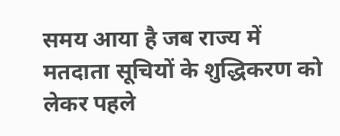समय आया है जब राज्य में मतदाता सूचियों के शुद्धिकरण को लेकर पहले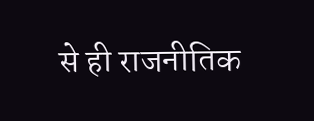से ही राजनीतिक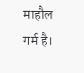माहौल गर्म है।